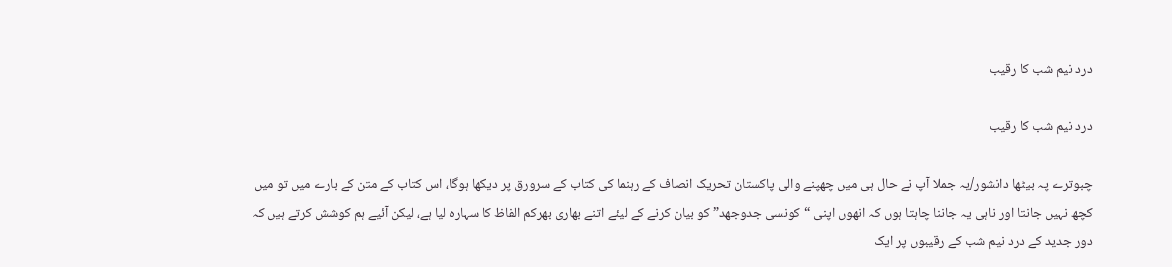درد نیم شب کا رقیب

درد نیم شب کا رقیب

چبوترے پہ بیٹھا دانشور/یہ جملا آپ نے حال ہی میں چھپنے والی پاکستان تحریک انصاف کے رہنما کی کتاب کے سرورق پر دیکھا ہوگا، اس کتاب کے متن کے بارے میں تو میں کچھ نہیں جانتا اور ناہی یہ جاننا چاہتا ہوں کہ انھوں اپنی “کونسی جدوجھد” کو بیان کرنے کے لیئے اتنے بھاری بھرکم الفاظ کا سہارہ لیا ہے، لیکن آئیے ہم کوشش کرتے ہیں کہ دور جدید کے درد نیم شب کے رقیبوں پر ایک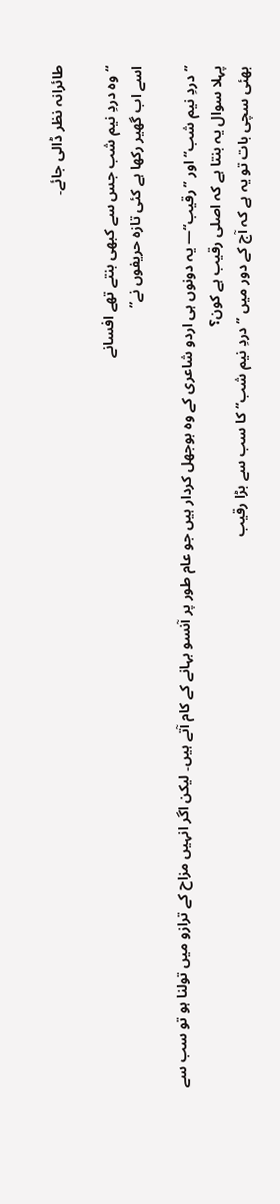طائرانہ نظر ڈالی جائے۔

“وہ دردِ نیم شب جس سے کبھی بنتے تھے افسانے
اسے اب گھیر رکھا ہے کئی تازہ حریفوں نے”

’’دردِ نیم شب‘‘ اور ’’رقیب‘‘— یہ دونوں ہی اردو شاعری کے وہ بوجھل کردار ہیں جو عام طور پر آنسو بہانے کے کام آتے ہیں۔ لیکن اگر انہیں مزاح کے ترازو میں تولنا ہو تو سب سے پہلا سوال یہ بنتا ہے کہ اصلی رقیب ہے کون؟
بھئی سچی بات تو یہ ہے کہ آج کے دور میں ’’دردِ نیم شب‘‘ کا سب سے بڑا رقیب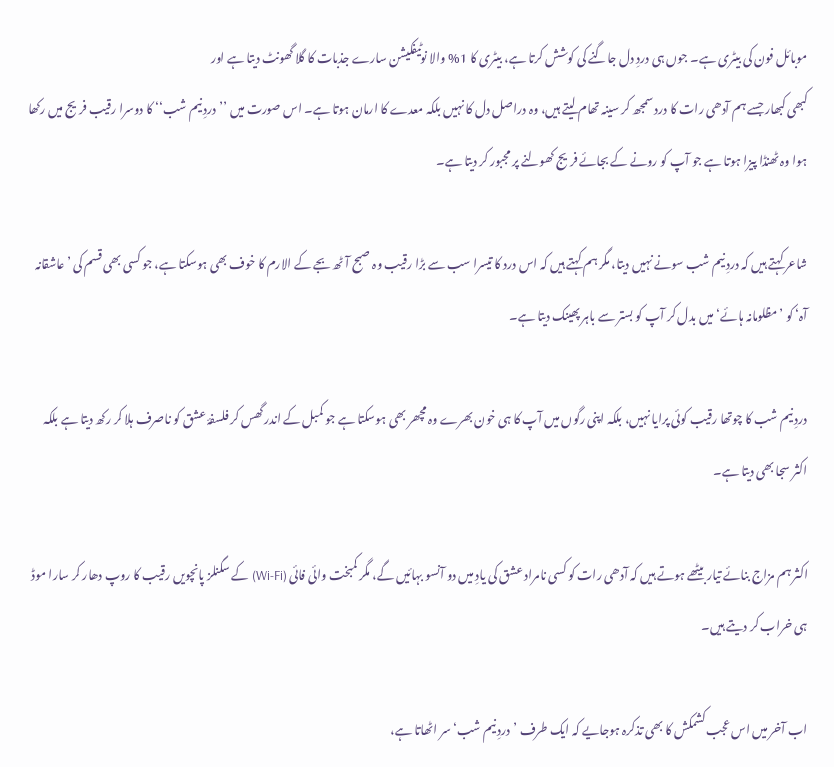موبائل فون کی بیٹری ہے۔ جوں ہی دردِ دل جاگنے کی کوشش کرتا ہے، بیٹری کا 1% والا نوٹیفکیشن سارے جذبات کا گلا گھونٹ دیتا ہے اور
کبھی کبھار جسے ہم آدھی رات کا درد سمجھ کر سینہ تھام لیتے ہیں، وہ دراصل دل کا نہیں بلکہ معدے کا ارمان ہوتا ہے۔ اس صورت میں ’’دردِ نیم شب‘‘ کا دوسرا رقیب فریج میں رکھا ہوا وہ ٹھنڈا پیزا ہوتا ہے جو آپ کو رونے کے بجائے فریج کھولنے پر مجبور کر دیتا ہے۔

شاعر کہتے ہیں کہ دردِ نیم شب سونے نہیں دیتا، مگر ہم کہتے ہیں کہ اس درد کا تیسرا سب سے بڑا رقیب وہ صبح آٹھ بجے کے الارم کا خوف بھی ہوسکتا ہے، جو کسی بھی قسم کی ’عاشقانہ آہ‘ کو ’مظلومانہ ہائے‘ میں بدل کر آپ کو بستر سے باہر پھینک دیتا ہے۔

دردِ نیم شب کا چوتھا رقیب کوئی پرایا نہیں، بلکہ اپنی رگوں میں آپ کا ہی خون بھرے وہ مچھر بھی ہوسکتا ہے جو کمبل کے اندر گھس کر فلسفۂ عشق کو ناصرف ہلا کر رکھ دیتا ہے بلکہ اکثر سجا بھی دیتا ہے۔

اکثر ہم مزاج بنائے تیار بیٹھے ہوتے ہیں کہ آدھی رات کو کسی نامراد عشق کی یادِ میں دو آنسو بہائیں گے، مگر کمبخت وائی فائی (Wi-Fi) کے سگنلز پانچویں رقیب کا روپ دھار کر سارا موڈ ہی خراب کر دیتے ہیں۔

اب آخر میں اس عجب کشمکش کا بھی تذکرہ ہوجایے کہ ایک طرف ’دردِ نیم شب‘ سر اٹھاتا ہے،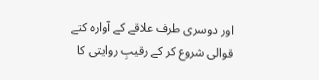اور دوسری طرف علاقے کے آوارہ کتے قوالی شروع کر کے رقیبِ روایتی کا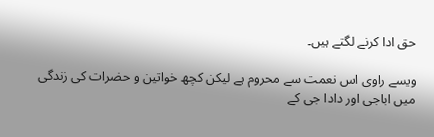حق ادا کرنے لگتے ہیں۔

ویسے راوی اس نعمت سے محروم ہے لیکن کچھ خواتین و حضرات کی زندگی میں اباجی اور دادا جی کے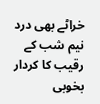خراٹے بھی درد نیم شب کے رقیب کا کردار بخوبی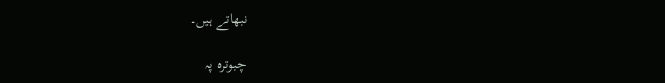نبھاتے ہیں۔

چبوترہ پہ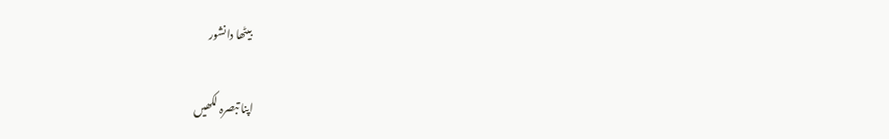بیٹھا دانشور

اپنا تبصرہ لکھیں